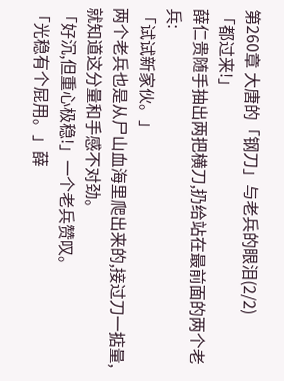第260章 大唐的「钢刀」与老兵的眼泪(2/2)
「都过来!」
薛仁贵随手抽出两把横刀,扔给站在最前面的两个老兵:
「试试新家伙。」
两个老兵也是从尸山血海里爬出来的,接过刀一掂量,就知道这分量和手感不对劲。
「好沉,但重心极稳!」一个老兵赞叹。
「光稳有个屁用。」薛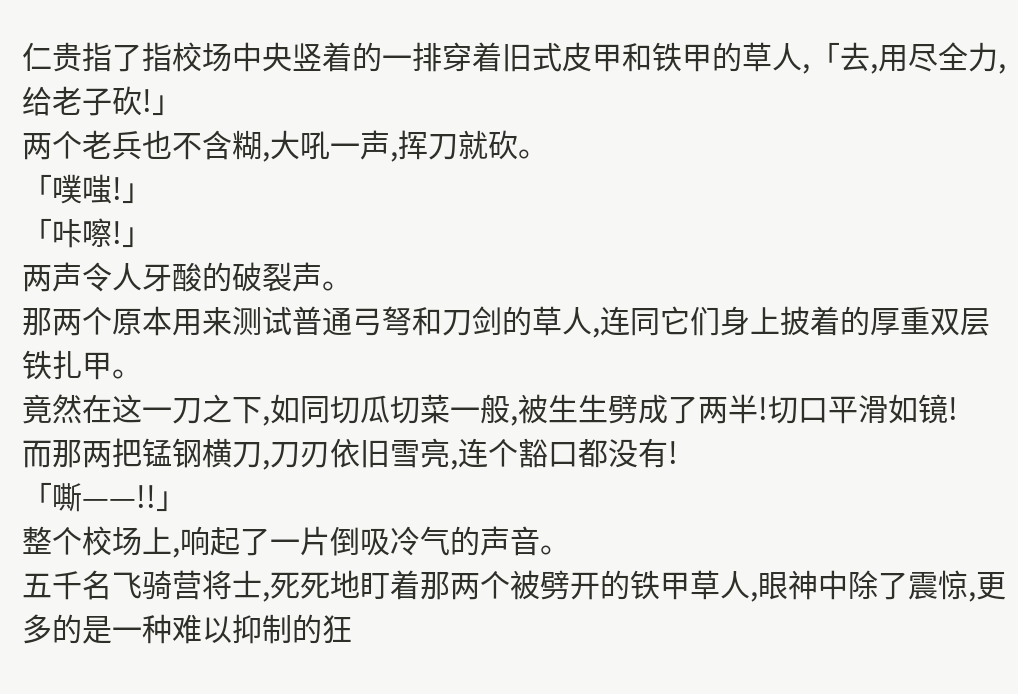仁贵指了指校场中央竖着的一排穿着旧式皮甲和铁甲的草人,「去,用尽全力,给老子砍!」
两个老兵也不含糊,大吼一声,挥刀就砍。
「噗嗤!」
「咔嚓!」
两声令人牙酸的破裂声。
那两个原本用来测试普通弓弩和刀剑的草人,连同它们身上披着的厚重双层铁扎甲。
竟然在这一刀之下,如同切瓜切菜一般,被生生劈成了两半!切口平滑如镜!
而那两把锰钢横刀,刀刃依旧雪亮,连个豁口都没有!
「嘶——!!」
整个校场上,响起了一片倒吸冷气的声音。
五千名飞骑营将士,死死地盯着那两个被劈开的铁甲草人,眼神中除了震惊,更多的是一种难以抑制的狂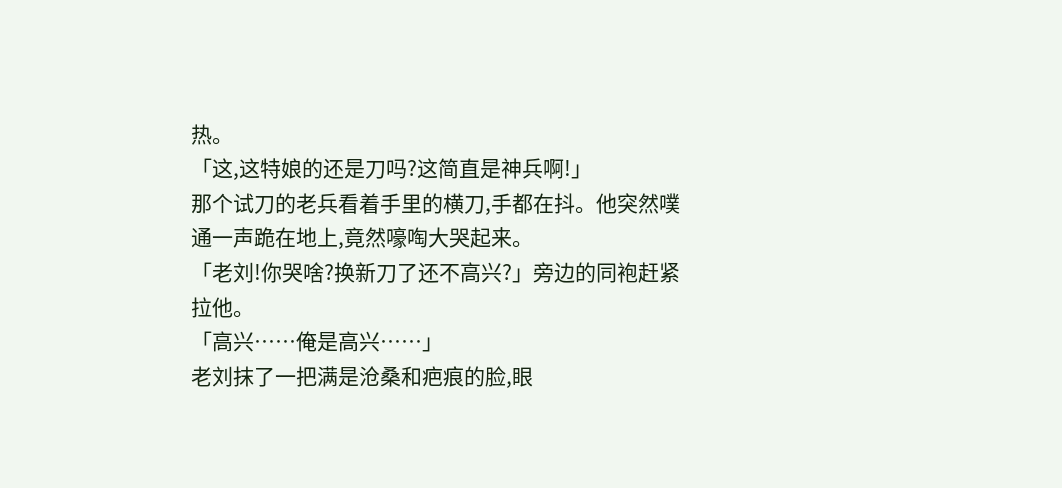热。
「这,这特娘的还是刀吗?这简直是神兵啊!」
那个试刀的老兵看着手里的横刀,手都在抖。他突然噗通一声跪在地上,竟然嚎啕大哭起来。
「老刘!你哭啥?换新刀了还不高兴?」旁边的同袍赶紧拉他。
「高兴……俺是高兴……」
老刘抹了一把满是沧桑和疤痕的脸,眼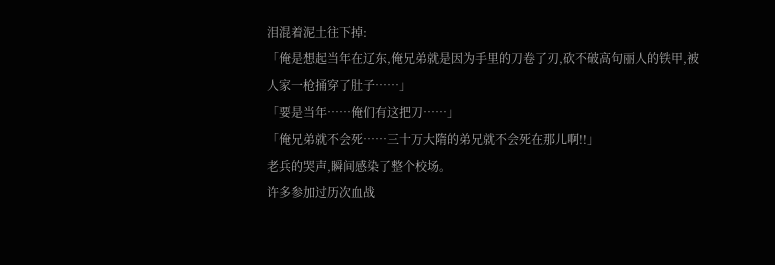泪混着泥土往下掉:
「俺是想起当年在辽东,俺兄弟就是因为手里的刀卷了刃,砍不破高句丽人的铁甲,被人家一枪捅穿了肚子……」
「要是当年……俺们有这把刀……」
「俺兄弟就不会死……三十万大隋的弟兄就不会死在那儿啊!!」
老兵的哭声,瞬间感染了整个校场。
许多参加过历次血战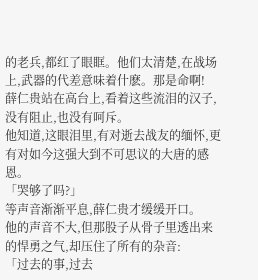的老兵,都红了眼眶。他们太清楚,在战场上,武器的代差意味着什麽。那是命啊!
薛仁贵站在高台上,看着这些流泪的汉子,没有阻止,也没有呵斥。
他知道,这眼泪里,有对逝去战友的缅怀,更有对如今这强大到不可思议的大唐的感恩。
「哭够了吗?」
等声音渐渐平息,薛仁贵才缓缓开口。
他的声音不大,但那股子从骨子里透出来的悍勇之气,却压住了所有的杂音:
「过去的事,过去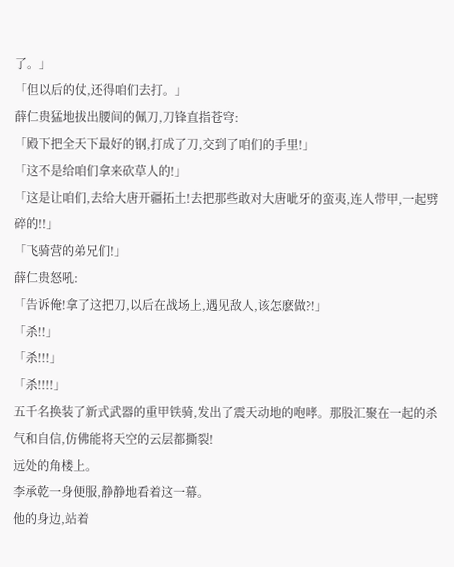了。」
「但以后的仗,还得咱们去打。」
薛仁贵猛地拔出腰间的佩刀,刀锋直指苍穹:
「殿下把全天下最好的钢,打成了刀,交到了咱们的手里!」
「这不是给咱们拿来砍草人的!」
「这是让咱们,去给大唐开疆拓土!去把那些敢对大唐呲牙的蛮夷,连人带甲,一起劈碎的!!」
「飞骑营的弟兄们!」
薛仁贵怒吼:
「告诉俺!拿了这把刀,以后在战场上,遇见敌人,该怎麽做?!」
「杀!!」
「杀!!!」
「杀!!!!」
五千名换装了新式武器的重甲铁骑,发出了震天动地的咆哮。那股汇聚在一起的杀气和自信,仿佛能将天空的云层都撕裂!
远处的角楼上。
李承乾一身便服,静静地看着这一幕。
他的身边,站着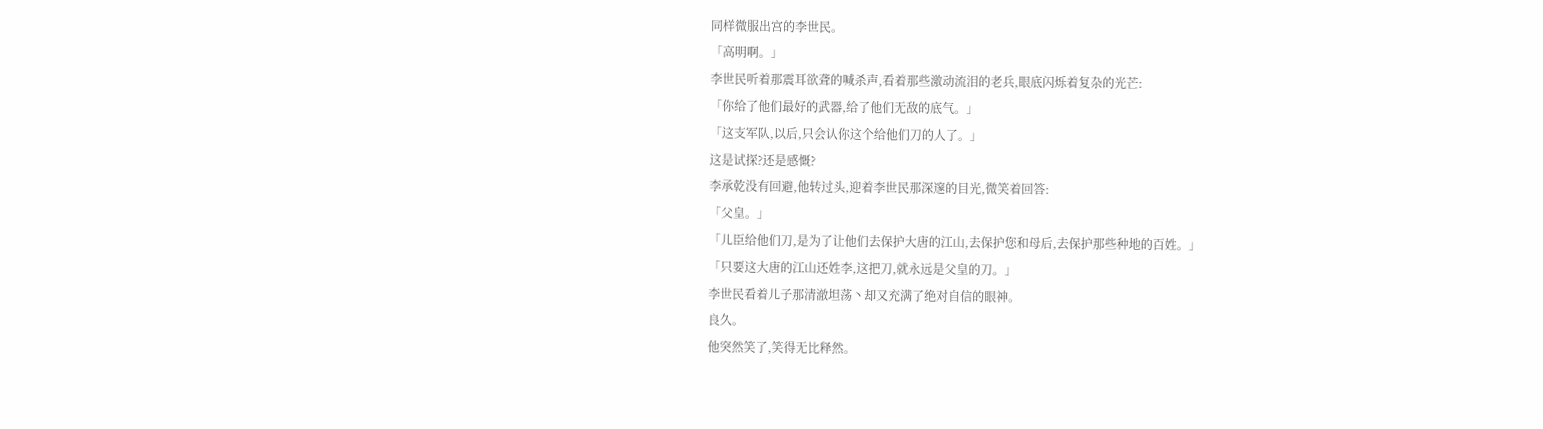同样微服出宫的李世民。
「高明啊。」
李世民听着那震耳欲聋的喊杀声,看着那些激动流泪的老兵,眼底闪烁着复杂的光芒:
「你给了他们最好的武器,给了他们无敌的底气。」
「这支军队,以后,只会认你这个给他们刀的人了。」
这是试探?还是感慨?
李承乾没有回避,他转过头,迎着李世民那深邃的目光,微笑着回答:
「父皇。」
「儿臣给他们刀,是为了让他们去保护大唐的江山,去保护您和母后,去保护那些种地的百姓。」
「只要这大唐的江山还姓李,这把刀,就永远是父皇的刀。」
李世民看着儿子那清澈坦荡丶却又充满了绝对自信的眼神。
良久。
他突然笑了,笑得无比释然。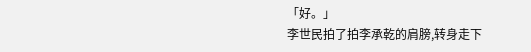「好。」
李世民拍了拍李承乾的肩膀,转身走下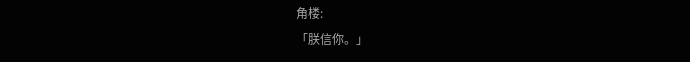角楼:
「朕信你。」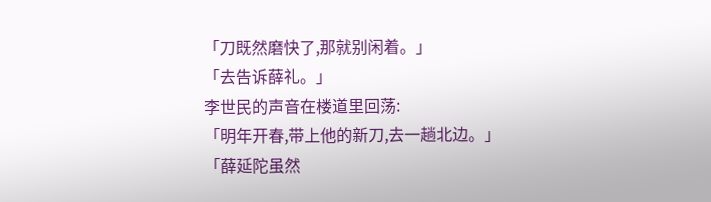「刀既然磨快了,那就别闲着。」
「去告诉薛礼。」
李世民的声音在楼道里回荡:
「明年开春,带上他的新刀,去一趟北边。」
「薛延陀虽然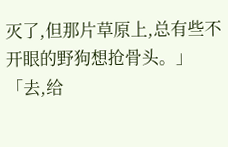灭了,但那片草原上,总有些不开眼的野狗想抢骨头。」
「去,给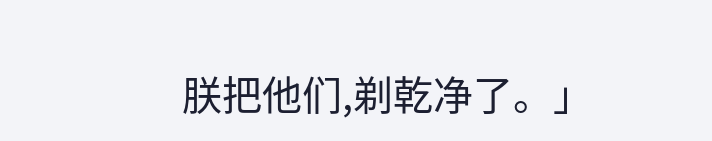朕把他们,剃乾净了。」